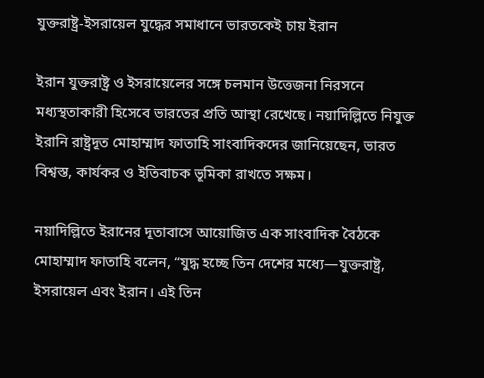যুক্তরাষ্ট্র-ইসরায়েল যুদ্ধের সমাধানে ভারতকেই চায় ইরান

ইরান যুক্তরাষ্ট্র ও ইসরায়েলের সঙ্গে চলমান উত্তেজনা নিরসনে মধ্যস্থতাকারী হিসেবে ভারতের প্রতি আস্থা রেখেছে। নয়াদিল্লিতে নিযুক্ত ইরানি রাষ্ট্রদূত মোহাম্মাদ ফাতাহি সাংবাদিকদের জানিয়েছেন, ভারত বিশ্বস্ত, কার্যকর ও ইতিবাচক ভূমিকা রাখতে সক্ষম।

নয়াদিল্লিতে ইরানের দূতাবাসে আয়োজিত এক সাংবাদিক বৈঠকে মোহাম্মাদ ফাতাহি বলেন, “যুদ্ধ হচ্ছে তিন দেশের মধ্যে—যুক্তরাষ্ট্র, ইসরায়েল এবং ইরান। এই তিন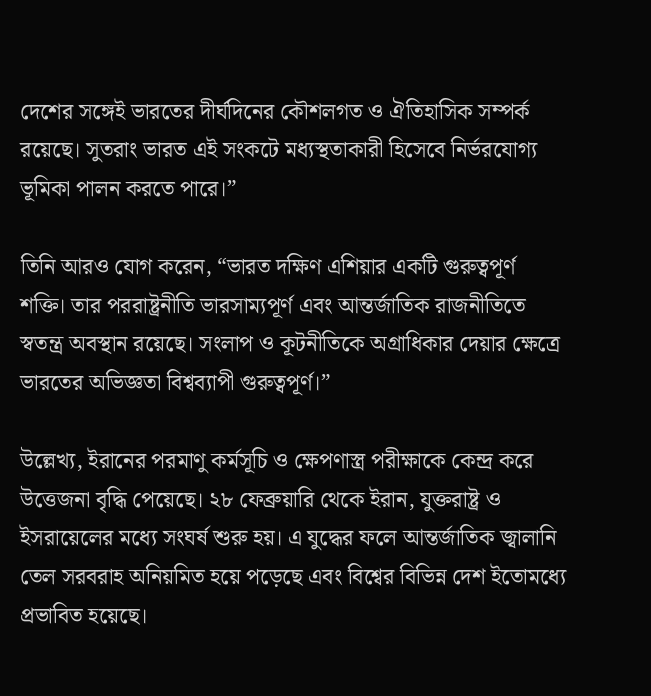দেশের সঙ্গেই ভারতের দীর্ঘদিনের কৌশলগত ও ঐতিহাসিক সম্পর্ক রয়েছে। সুতরাং ভারত এই সংকটে মধ্যস্থতাকারী হিসেবে নির্ভরযোগ্য ভূমিকা পালন করতে পারে।”

তিনি আরও যোগ করেন, “ভারত দক্ষিণ এশিয়ার একটি গুরুত্বপূর্ণ শক্তি। তার পররাষ্ট্রনীতি ভারসাম্যপূর্ণ এবং আন্তর্জাতিক রাজনীতিতে স্বতন্ত্র অবস্থান রয়েছে। সংলাপ ও কূটনীতিকে অগ্রাধিকার দেয়ার ক্ষেত্রে ভারতের অভিজ্ঞতা বিশ্বব্যাপী গুরুত্বপূর্ণ।”

উল্লেখ্য, ইরানের পরমাণু কর্মসূচি ও ক্ষেপণাস্ত্র পরীক্ষাকে কেন্দ্র করে উত্তেজনা বৃদ্ধি পেয়েছে। ২৮ ফেব্রুয়ারি থেকে ইরান, যুক্তরাষ্ট্র ও ইসরায়েলের মধ্যে সংঘর্ষ শুরু হয়। এ যুদ্ধের ফলে আন্তর্জাতিক জ্বালানি তেল সরবরাহ অনিয়মিত হয়ে পড়েছে এবং বিশ্বের বিভিন্ন দেশ ইতোমধ্যে প্রভাবিত হয়েছে।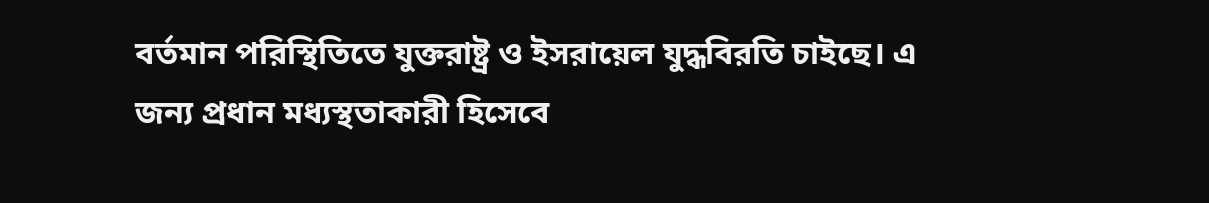বর্তমান পরিস্থিতিতে যুক্তরাষ্ট্র ও ইসরায়েল যুদ্ধবিরতি চাইছে। এ জন্য প্রধান মধ্যস্থতাকারী হিসেবে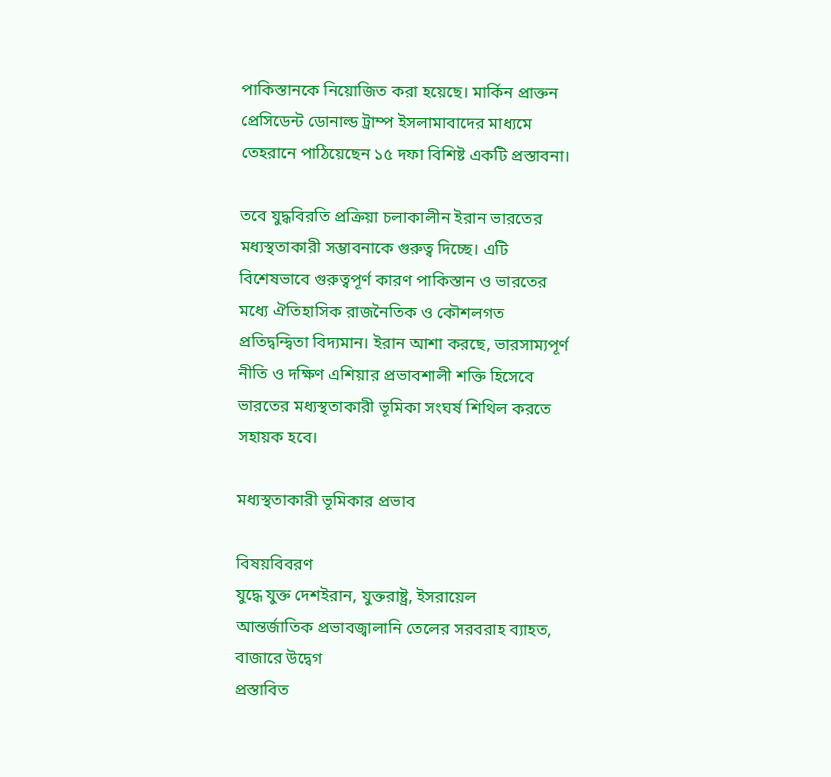পাকিস্তানকে নিয়োজিত করা হয়েছে। মার্কিন প্রাক্তন প্রেসিডেন্ট ডোনাল্ড ট্রাম্প ইসলামাবাদের মাধ্যমে তেহরানে পাঠিয়েছেন ১৫ দফা বিশিষ্ট একটি প্রস্তাবনা।

তবে যুদ্ধবিরতি প্রক্রিয়া চলাকালীন ইরান ভারতের মধ্যস্থতাকারী সম্ভাবনাকে গুরুত্ব দিচ্ছে। এটি বিশেষভাবে গুরুত্বপূর্ণ কারণ পাকিস্তান ও ভারতের মধ্যে ঐতিহাসিক রাজনৈতিক ও কৌশলগত প্রতিদ্বন্দ্বিতা বিদ্যমান। ইরান আশা করছে, ভারসাম্যপূর্ণ নীতি ও দক্ষিণ এশিয়ার প্রভাবশালী শক্তি হিসেবে ভারতের মধ্যস্থতাকারী ভূমিকা সংঘর্ষ শিথিল করতে সহায়ক হবে।

মধ্যস্থতাকারী ভূমিকার প্রভাব

বিষয়বিবরণ
যুদ্ধে যুক্ত দেশইরান, যুক্তরাষ্ট্র, ইসরায়েল
আন্তর্জাতিক প্রভাবজ্বালানি তেলের সরবরাহ ব্যাহত, বাজারে উদ্বেগ
প্রস্তাবিত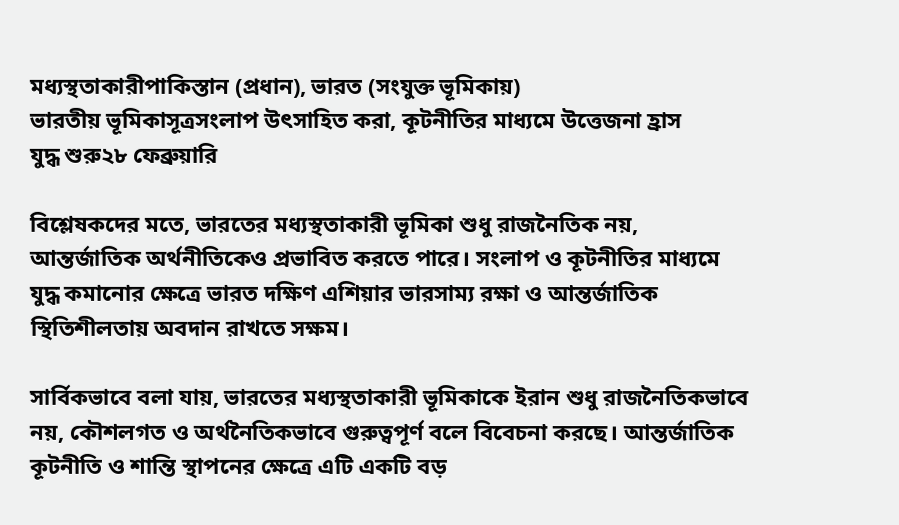মধ্যস্থতাকারীপাকিস্তান (প্রধান), ভারত (সংযুক্ত ভূমিকায়)
ভারতীয় ভূমিকাসূত্রসংলাপ উৎসাহিত করা, কূটনীতির মাধ্যমে উত্তেজনা হ্রাস
যুদ্ধ শুরু২৮ ফেব্রুয়ারি

বিশ্লেষকদের মতে, ভারতের মধ্যস্থতাকারী ভূমিকা শুধু রাজনৈতিক নয়, আন্তর্জাতিক অর্থনীতিকেও প্রভাবিত করতে পারে। সংলাপ ও কূটনীতির মাধ্যমে যুদ্ধ কমানোর ক্ষেত্রে ভারত দক্ষিণ এশিয়ার ভারসাম্য রক্ষা ও আন্তর্জাতিক স্থিতিশীলতায় অবদান রাখতে সক্ষম।

সার্বিকভাবে বলা যায়, ভারতের মধ্যস্থতাকারী ভূমিকাকে ইরান শুধু রাজনৈতিকভাবে নয়, কৌশলগত ও অর্থনৈতিকভাবে গুরুত্বপূর্ণ বলে বিবেচনা করছে। আন্তর্জাতিক কূটনীতি ও শান্তি স্থাপনের ক্ষেত্রে এটি একটি বড়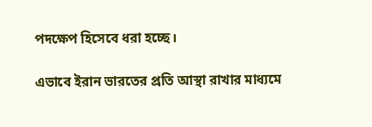পদক্ষেপ হিসেবে ধরা হচ্ছে।

এভাবে ইরান ভারতের প্রতি আস্থা রাখার মাধ্যমে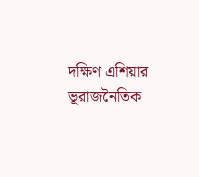দক্ষিণ এশিয়ার ভূরাজনৈতিক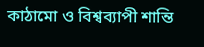কাঠামো ও বিশ্বব্যাপী শান্তি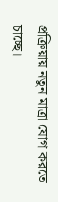প্রক্রিয়ায় নতুন মাত্রা যোগ করতে চাচ্ছে।